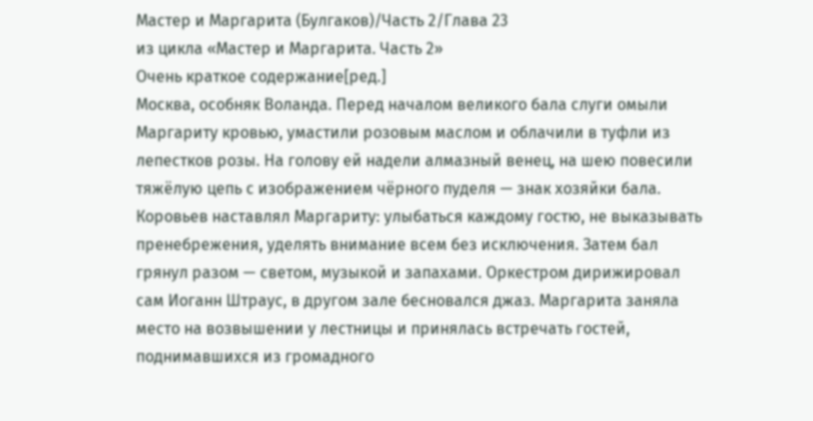Мастер и Маргарита (Булгаков)/Часть 2/Глава 23
из цикла «Мастер и Маргарита. Часть 2»
Очень краткое содержание[ред.]
Москва, особняк Воланда. Перед началом великого бала слуги омыли Маргариту кровью, умастили розовым маслом и облачили в туфли из лепестков розы. На голову ей надели алмазный венец, на шею повесили тяжёлую цепь с изображением чёрного пуделя — знак хозяйки бала.
Коровьев наставлял Маргариту: улыбаться каждому гостю, не выказывать пренебрежения, уделять внимание всем без исключения. Затем бал грянул разом — светом, музыкой и запахами. Оркестром дирижировал сам Иоганн Штраус, в другом зале бесновался джаз. Маргарита заняла место на возвышении у лестницы и принялась встречать гостей, поднимавшихся из громадного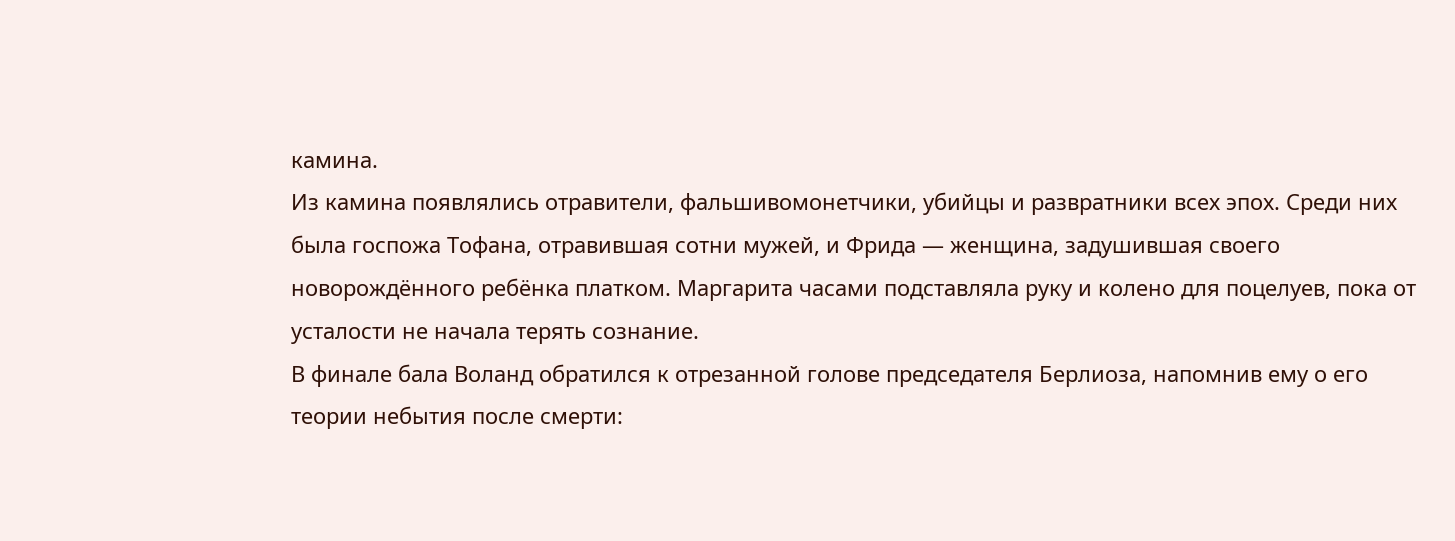камина.
Из камина появлялись отравители, фальшивомонетчики, убийцы и развратники всех эпох. Среди них была госпожа Тофана, отравившая сотни мужей, и Фрида — женщина, задушившая своего новорождённого ребёнка платком. Маргарита часами подставляла руку и колено для поцелуев, пока от усталости не начала терять сознание.
В финале бала Воланд обратился к отрезанной голове председателя Берлиоза, напомнив ему о его теории небытия после смерти: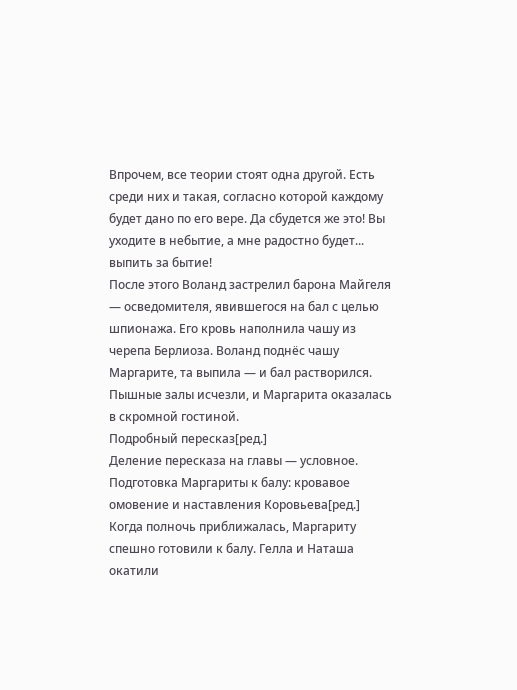Впрочем, все теории стоят одна другой. Есть среди них и такая, согласно которой каждому будет дано по его вере. Да сбудется же это! Вы уходите в небытие, а мне радостно будет... выпить за бытие!
После этого Воланд застрелил барона Майгеля — осведомителя, явившегося на бал с целью шпионажа. Его кровь наполнила чашу из черепа Берлиоза. Воланд поднёс чашу Маргарите, та выпила — и бал растворился. Пышные залы исчезли, и Маргарита оказалась в скромной гостиной.
Подробный пересказ[ред.]
Деление пересказа на главы — условное.
Подготовка Маргариты к балу: кровавое омовение и наставления Коровьева[ред.]
Когда полночь приближалась, Маргариту спешно готовили к балу. Гелла и Наташа окатили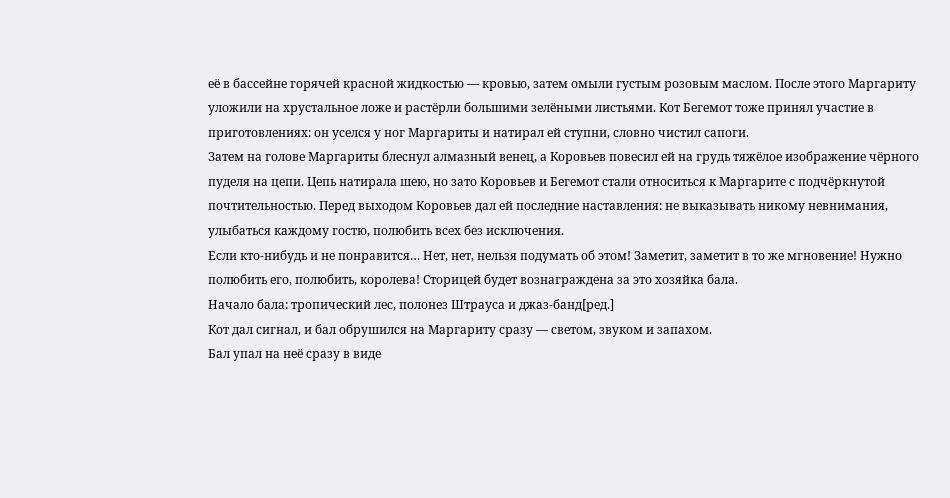её в бассейне горячей красной жидкостью — кровью, затем омыли густым розовым маслом. После этого Маргариту уложили на хрустальное ложе и растёрли большими зелёными листьями. Кот Бегемот тоже принял участие в приготовлениях: он уселся у ног Маргариты и натирал ей ступни, словно чистил сапоги.
Затем на голове Маргариты блеснул алмазный венец, а Коровьев повесил ей на грудь тяжёлое изображение чёрного пуделя на цепи. Цепь натирала шею, но зато Коровьев и Бегемот стали относиться к Маргарите с подчёркнутой почтительностью. Перед выходом Коровьев дал ей последние наставления: не выказывать никому невнимания, улыбаться каждому гостю, полюбить всех без исключения.
Если кто-нибудь и не понравится… Нет, нет, нельзя подумать об этом! Заметит, заметит в то же мгновение! Нужно полюбить его, полюбить, королева! Сторицей будет вознаграждена за это хозяйка бала.
Начало бала: тропический лес, полонез Штрауса и джаз-банд[ред.]
Кот дал сигнал, и бал обрушился на Маргариту сразу — светом, звуком и запахом.
Бал упал на неё сразу в виде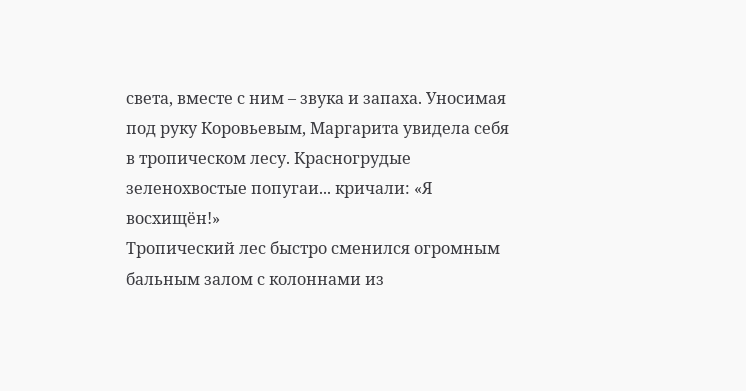света, вместе с ним – звука и запаха. Уносимая под руку Коровьевым, Маргарита увидела себя в тропическом лесу. Красногрудые зеленохвостые попугаи... кричали: «Я восхищён!»
Тропический лес быстро сменился огромным бальным залом с колоннами из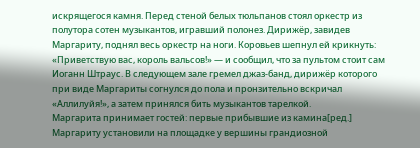искрящегося камня. Перед стеной белых тюльпанов стоял оркестр из полутора сотен музыкантов, игравший полонез. Дирижёр, завидев Маргариту, поднял весь оркестр на ноги. Коровьев шепнул ей крикнуть: «Приветствую вас, король вальсов!» — и сообщил, что за пультом стоит сам Иоганн Штраус. В следующем зале гремел джаз-банд, дирижёр которого при виде Маргариты согнулся до пола и пронзительно вскричал «Аллилуйя!», а затем принялся бить музыкантов тарелкой.
Маргарита принимает гостей: первые прибывшие из камина[ред.]
Маргариту установили на площадке у вершины грандиозной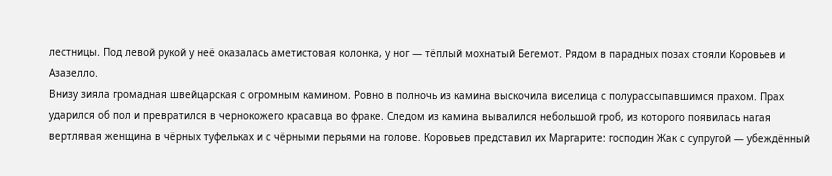лестницы. Под левой рукой у неё оказалась аметистовая колонка, у ног — тёплый мохнатый Бегемот. Рядом в парадных позах стояли Коровьев и Азазелло.
Внизу зияла громадная швейцарская с огромным камином. Ровно в полночь из камина выскочила виселица с полурассыпавшимся прахом. Прах ударился об пол и превратился в чернокожего красавца во фраке. Следом из камина вывалился небольшой гроб, из которого появилась нагая вертлявая женщина в чёрных туфельках и с чёрными перьями на голове. Коровьев представил их Маргарите: господин Жак с супругой — убеждённый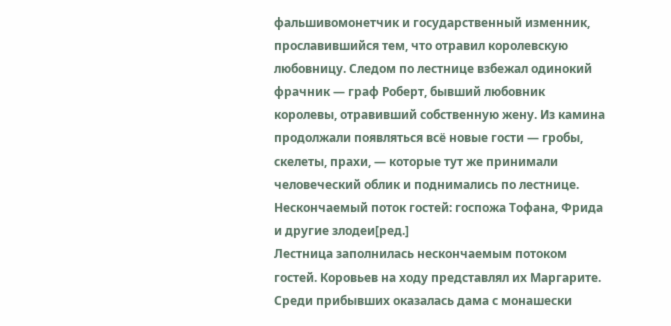фальшивомонетчик и государственный изменник, прославившийся тем, что отравил королевскую любовницу. Следом по лестнице взбежал одинокий фрачник — граф Роберт, бывший любовник королевы, отравивший собственную жену. Из камина продолжали появляться всё новые гости — гробы, скелеты, прахи, — которые тут же принимали человеческий облик и поднимались по лестнице.
Нескончаемый поток гостей: госпожа Тофана, Фрида и другие злодеи[ред.]
Лестница заполнилась нескончаемым потоком гостей. Коровьев на ходу представлял их Маргарите. Среди прибывших оказалась дама с монашески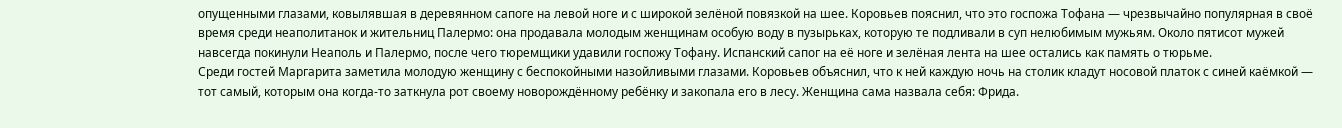опущенными глазами, ковылявшая в деревянном сапоге на левой ноге и с широкой зелёной повязкой на шее. Коровьев пояснил, что это госпожа Тофана — чрезвычайно популярная в своё время среди неаполитанок и жительниц Палермо: она продавала молодым женщинам особую воду в пузырьках, которую те подливали в суп нелюбимым мужьям. Около пятисот мужей навсегда покинули Неаполь и Палермо, после чего тюремщики удавили госпожу Тофану. Испанский сапог на её ноге и зелёная лента на шее остались как память о тюрьме.
Среди гостей Маргарита заметила молодую женщину с беспокойными назойливыми глазами. Коровьев объяснил, что к ней каждую ночь на столик кладут носовой платок с синей каёмкой — тот самый, которым она когда-то заткнула рот своему новорождённому ребёнку и закопала его в лесу. Женщина сама назвала себя: Фрида.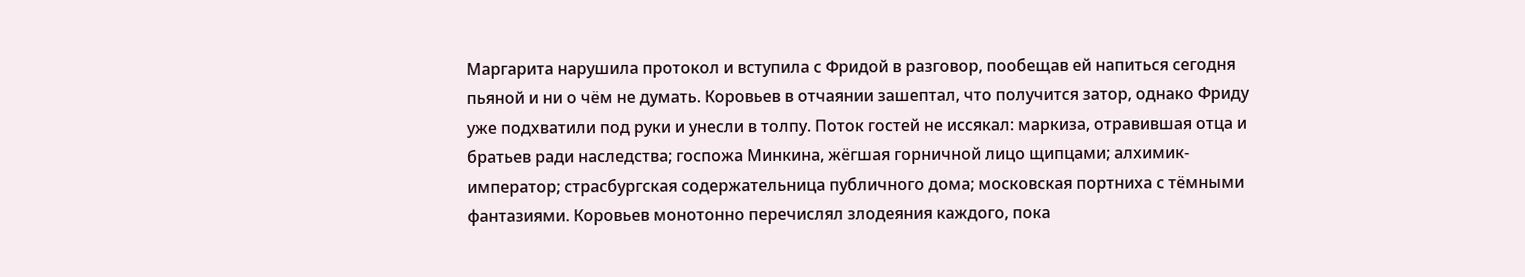Маргарита нарушила протокол и вступила с Фридой в разговор, пообещав ей напиться сегодня пьяной и ни о чём не думать. Коровьев в отчаянии зашептал, что получится затор, однако Фриду уже подхватили под руки и унесли в толпу. Поток гостей не иссякал: маркиза, отравившая отца и братьев ради наследства; госпожа Минкина, жёгшая горничной лицо щипцами; алхимик-император; страсбургская содержательница публичного дома; московская портниха с тёмными фантазиями. Коровьев монотонно перечислял злодеяния каждого, пока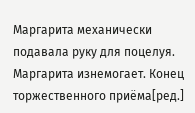Маргарита механически подавала руку для поцелуя.
Маргарита изнемогает. Конец торжественного приёма[ред.]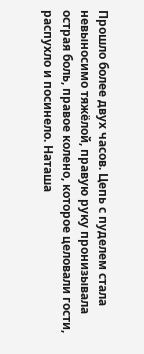Прошло более двух часов. Цепь с пуделем стала невыносимо тяжёлой, правую руку пронизывала острая боль, правое колено, которое целовали гости, распухло и посинело. Наташа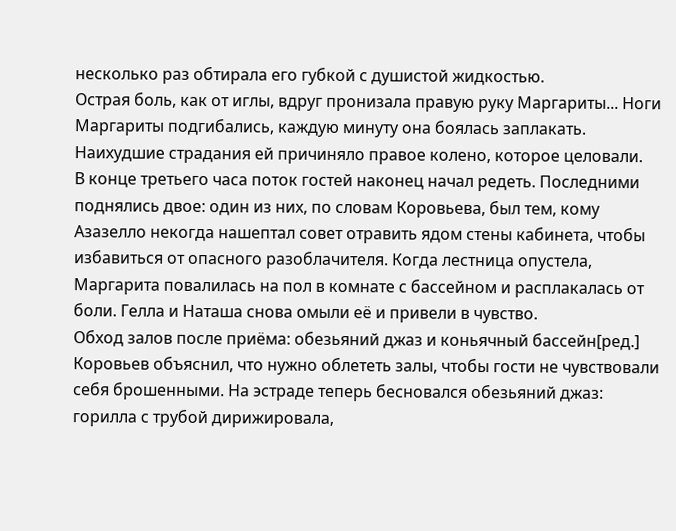несколько раз обтирала его губкой с душистой жидкостью.
Острая боль, как от иглы, вдруг пронизала правую руку Маргариты... Ноги Маргариты подгибались, каждую минуту она боялась заплакать. Наихудшие страдания ей причиняло правое колено, которое целовали.
В конце третьего часа поток гостей наконец начал редеть. Последними поднялись двое: один из них, по словам Коровьева, был тем, кому Азазелло некогда нашептал совет отравить ядом стены кабинета, чтобы избавиться от опасного разоблачителя. Когда лестница опустела, Маргарита повалилась на пол в комнате с бассейном и расплакалась от боли. Гелла и Наташа снова омыли её и привели в чувство.
Обход залов после приёма: обезьяний джаз и коньячный бассейн[ред.]
Коровьев объяснил, что нужно облететь залы, чтобы гости не чувствовали себя брошенными. На эстраде теперь бесновался обезьяний джаз: горилла с трубой дирижировала,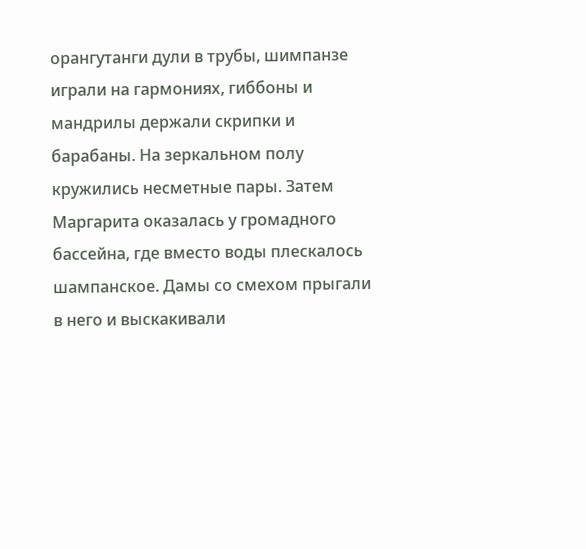орангутанги дули в трубы, шимпанзе играли на гармониях, гиббоны и мандрилы держали скрипки и барабаны. На зеркальном полу кружились несметные пары. Затем Маргарита оказалась у громадного бассейна, где вместо воды плескалось шампанское. Дамы со смехом прыгали в него и выскакивали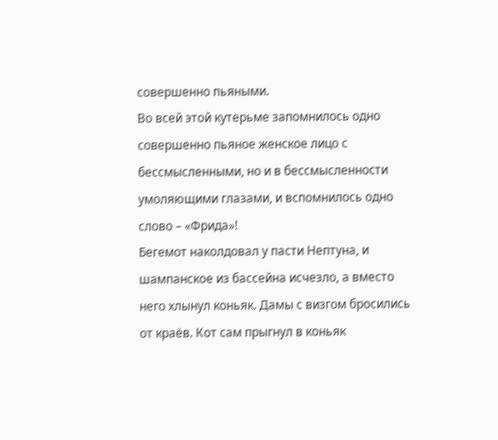совершенно пьяными.
Во всей этой кутерьме запомнилось одно совершенно пьяное женское лицо с бессмысленными, но и в бессмысленности умоляющими глазами, и вспомнилось одно слово – «Фрида»!
Бегемот наколдовал у пасти Нептуна, и шампанское из бассейна исчезло, а вместо него хлынул коньяк. Дамы с визгом бросились от краёв. Кот сам прыгнул в коньяк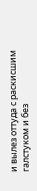и вылез оттуда с раскисшим галстуком и без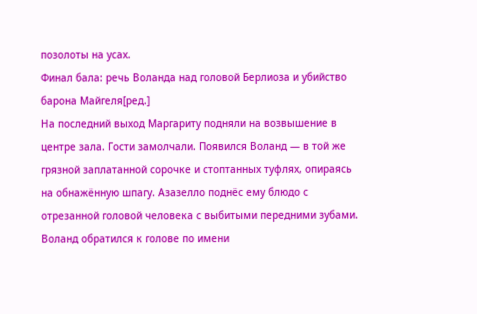позолоты на усах.
Финал бала: речь Воланда над головой Берлиоза и убийство барона Майгеля[ред.]
На последний выход Маргариту подняли на возвышение в центре зала. Гости замолчали. Появился Воланд — в той же грязной заплатанной сорочке и стоптанных туфлях, опираясь на обнажённую шпагу. Азазелло поднёс ему блюдо с отрезанной головой человека с выбитыми передними зубами.
Воланд обратился к голове по имени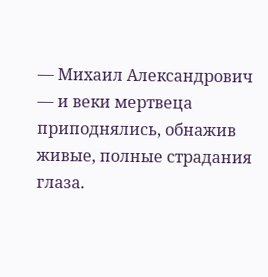— Михаил Александрович — и веки мертвеца приподнялись, обнажив живые, полные страдания глаза.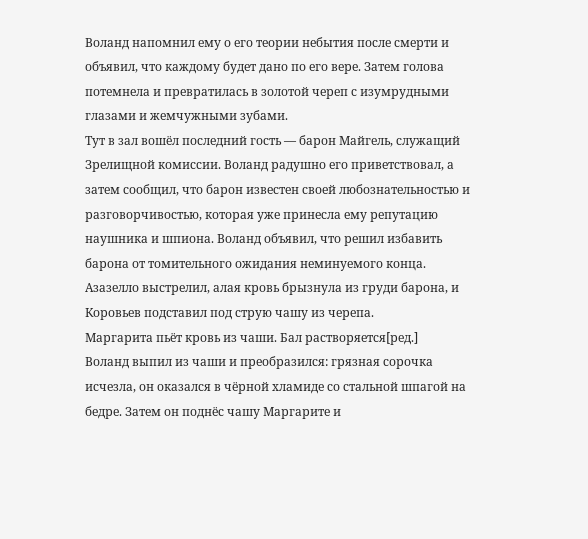Воланд напомнил ему о его теории небытия после смерти и объявил, что каждому будет дано по его вере. Затем голова потемнела и превратилась в золотой череп с изумрудными глазами и жемчужными зубами.
Тут в зал вошёл последний гость — барон Майгель, служащий Зрелищной комиссии. Воланд радушно его приветствовал, а затем сообщил, что барон известен своей любознательностью и разговорчивостью, которая уже принесла ему репутацию наушника и шпиона. Воланд объявил, что решил избавить барона от томительного ожидания неминуемого конца. Азазелло выстрелил, алая кровь брызнула из груди барона, и Коровьев подставил под струю чашу из черепа.
Маргарита пьёт кровь из чаши. Бал растворяется[ред.]
Воланд выпил из чаши и преобразился: грязная сорочка исчезла, он оказался в чёрной хламиде со стальной шпагой на бедре. Затем он поднёс чашу Маргарите и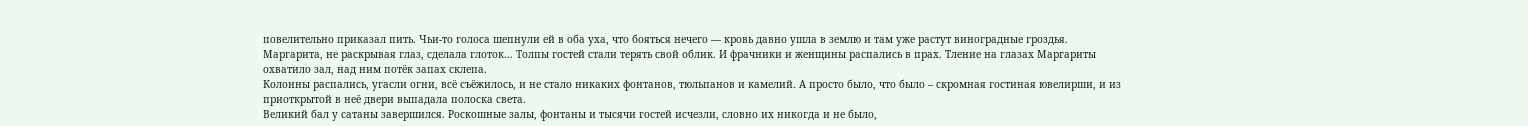повелительно приказал пить. Чьи-то голоса шепнули ей в оба уха, что бояться нечего — кровь давно ушла в землю и там уже растут виноградные гроздья.
Маргарита, не раскрывая глаз, сделала глоток... Толпы гостей стали терять свой облик. И фрачники и женщины распались в прах. Тление на глазах Маргариты охватило зал, над ним потёк запах склепа.
Колонны распались, угасли огни, всё съёжилось, и не стало никаких фонтанов, тюльпанов и камелий. А просто было, что было – скромная гостиная ювелирши, и из приоткрытой в неё двери выпадала полоска света.
Великий бал у сатаны завершился. Роскошные залы, фонтаны и тысячи гостей исчезли, словно их никогда и не было,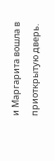и Маргарита вошла в приоткрытую дверь.